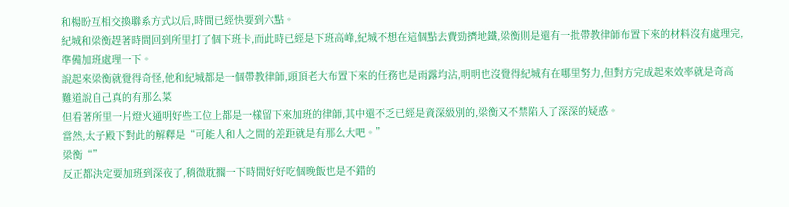和楊盼互相交換聯系方式以后,時間已經快要到六點。
紀城和梁衡趕著時間回到所里打了個下班卡,而此時已經是下班高峰,紀城不想在這個點去費勁擠地鐵,梁衡則是還有一批帶教律師布置下來的材料沒有處理完,準備加班處理一下。
說起來梁衡就覺得奇怪,他和紀城都是一個帶教律師,頭頂老大布置下來的任務也是雨露均沾,明明也沒覺得紀城有在哪里努力,但對方完成起來效率就是奇高
難道說自己真的有那么菜
但看著所里一片燈火通明好些工位上都是一樣留下來加班的律師,其中還不乏已經是資深級別的,梁衡又不禁陷入了深深的疑惑。
當然,太子殿下對此的解釋是“可能人和人之間的差距就是有那么大吧。”
梁衡“”
反正都決定要加班到深夜了,稍微耽擱一下時間好好吃個晚飯也是不錯的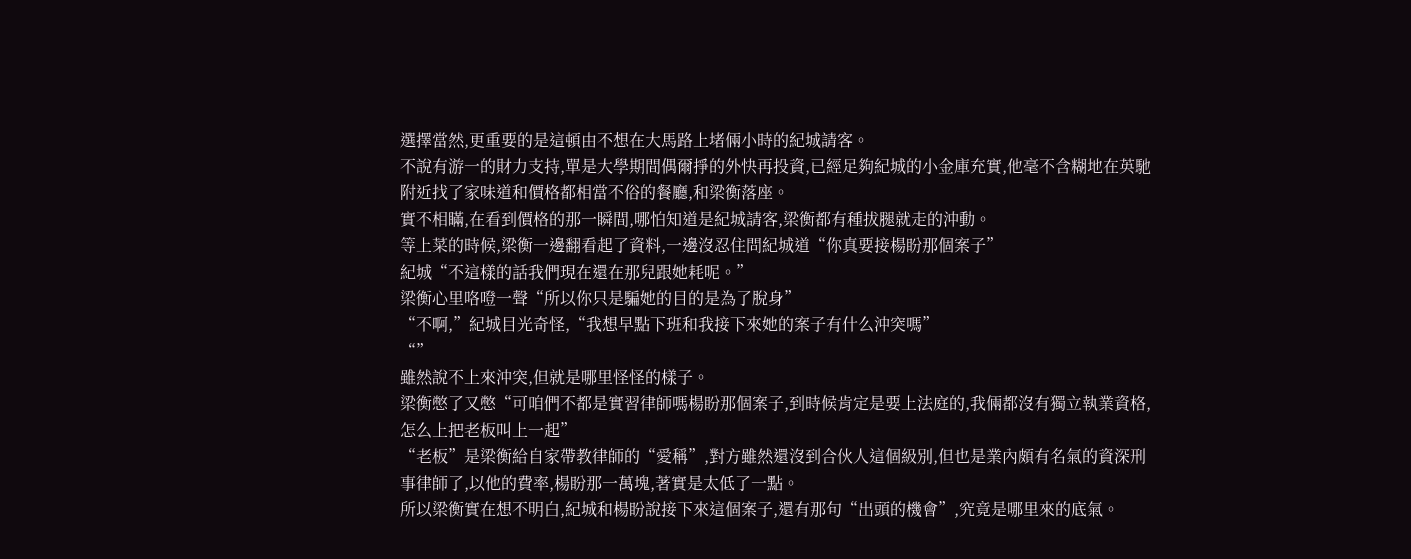選擇當然,更重要的是這頓由不想在大馬路上堵倆小時的紀城請客。
不說有游一的財力支持,單是大學期間偶爾掙的外快再投資,已經足夠紀城的小金庫充實,他毫不含糊地在英馳附近找了家味道和價格都相當不俗的餐廳,和梁衡落座。
實不相瞞,在看到價格的那一瞬間,哪怕知道是紀城請客,梁衡都有種拔腿就走的沖動。
等上菜的時候,梁衡一邊翻看起了資料,一邊沒忍住問紀城道“你真要接楊盼那個案子”
紀城“不這樣的話我們現在還在那兒跟她耗呢。”
梁衡心里咯噔一聲“所以你只是騙她的目的是為了脫身”
“不啊,”紀城目光奇怪,“我想早點下班和我接下來她的案子有什么沖突嗎”
“”
雖然說不上來沖突,但就是哪里怪怪的樣子。
梁衡憋了又憋“可咱們不都是實習律師嗎楊盼那個案子,到時候肯定是要上法庭的,我倆都沒有獨立執業資格,怎么上把老板叫上一起”
“老板”是梁衡給自家帶教律師的“愛稱”,對方雖然還沒到合伙人這個級別,但也是業內頗有名氣的資深刑事律師了,以他的費率,楊盼那一萬塊,著實是太低了一點。
所以梁衡實在想不明白,紀城和楊盼說接下來這個案子,還有那句“出頭的機會”,究竟是哪里來的底氣。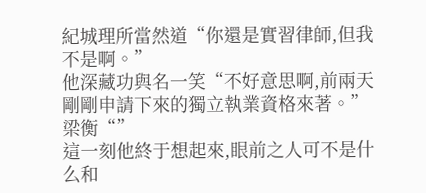紀城理所當然道“你還是實習律師,但我不是啊。”
他深藏功與名一笑“不好意思啊,前兩天剛剛申請下來的獨立執業資格來著。”
梁衡“”
這一刻他終于想起來,眼前之人可不是什么和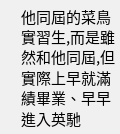他同屆的菜鳥實習生,而是雖然和他同屆,但實際上早就滿績畢業、早早進入英馳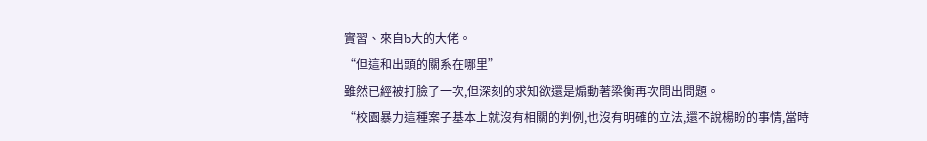實習、來自b大的大佬。
“但這和出頭的關系在哪里”
雖然已經被打臉了一次,但深刻的求知欲還是煽動著梁衡再次問出問題。
“校園暴力這種案子基本上就沒有相關的判例,也沒有明確的立法,還不說楊盼的事情,當時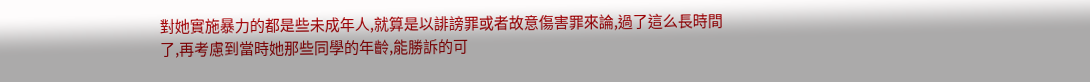對她實施暴力的都是些未成年人,就算是以誹謗罪或者故意傷害罪來論,過了這么長時間了,再考慮到當時她那些同學的年齡,能勝訴的可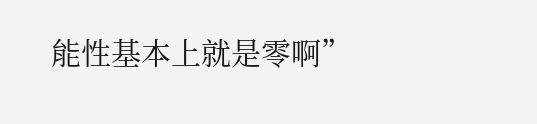能性基本上就是零啊”